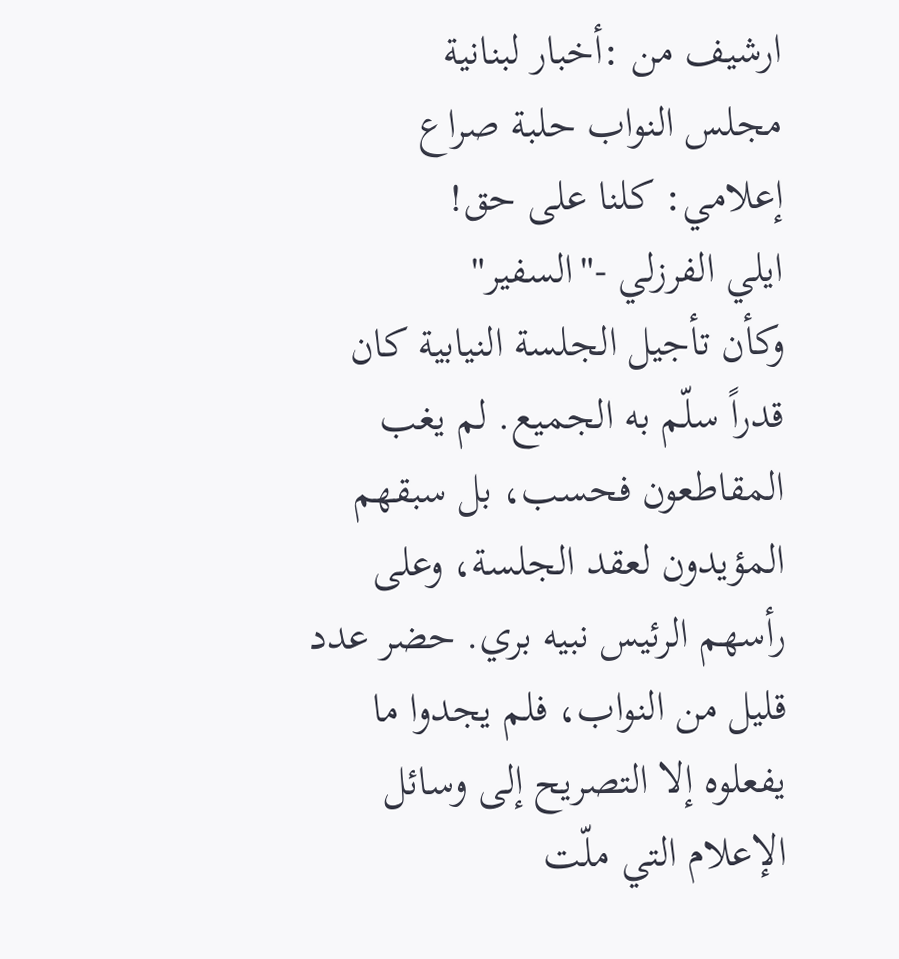ارشيف من :أخبار لبنانية
مجلس النواب حلبة صراع إعلامي: كلنا على حق!
ايلي الفرزلي -"السفير"
وكأن تأجيل الجلسة النيابية كان قدراً سلّم به الجميع. لم يغب المقاطعون فحسب، بل سبقهم المؤيدون لعقد الجلسة، وعلى رأسهم الرئيس نبيه بري. حضر عدد قليل من النواب، فلم يجدوا ما يفعلوه إلا التصريح إلى وسائل الإعلام التي ملّت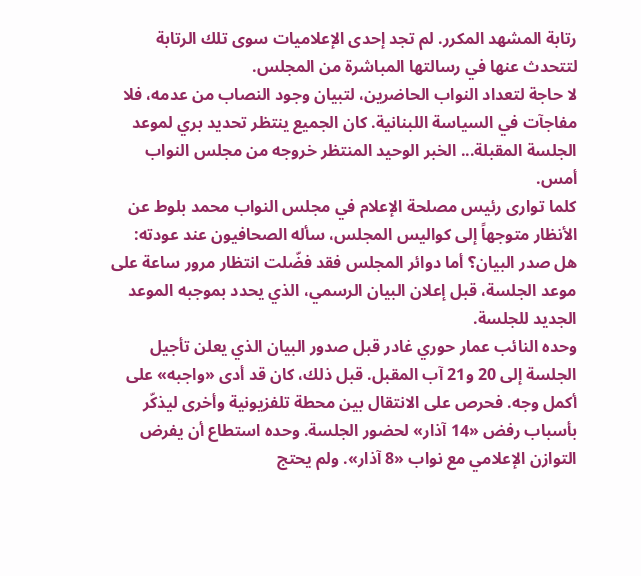رتابة المشهد المكرر. لم تجد إحدى الإعلاميات سوى تلك الرتابة لتتحدث عنها في رسالتها المباشرة من المجلس.
لا حاجة لتعداد النواب الحاضرين، لتبيان وجود النصاب من عدمه، فلا مفاجآت في السياسة اللبنانية. كان الجميع ينتظر تحديد بري لموعد الجلسة المقبلة... الخبر الوحيد المنتظر خروجه من مجلس النواب أمس.
كلما توارى رئيس مصلحة الإعلام في مجلس النواب محمد بلوط عن الأنظار متوجهاً إلى كواليس المجلس، سأله الصحافيون عند عودته: هل صدر البيان؟ أما دوائر المجلس فقد فضّلت انتظار مرور ساعة على موعد الجلسة، قبل إعلان البيان الرسمي، الذي يحدد بموجبه الموعد الجديد للجلسة.
وحده النائب عمار حوري غادر قبل صدور البيان الذي يعلن تأجيل الجلسة إلى 20 و21 آب المقبل. قبل ذلك، كان قد أدى «واجبه» على أكمل وجه. فحرص على الانتقال بين محطة تلفزيونية وأخرى ليذكّر بأسباب رفض «14 آذار» لحضور الجلسة. وحده استطاع أن يفرض التوازن الإعلامي مع نواب «8 آذار». ولم يحتج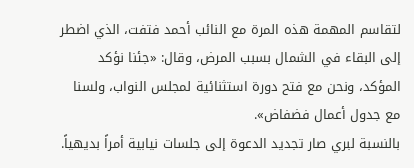لتقاسم المهمة هذه المرة مع النائب أحمد فتفت، الذي اضطر إلى البقاء في الشمال بسبب المرض، وقال: «جئنا نؤكد المؤكد، ونحن مع فتح دورة استثنائية لمجلس النواب، ولسنا مع جدول أعمال فضفاض».
بالنسبة لبري صار تجديد الدعوة إلى جلسات نيابية أمراً بديهياً.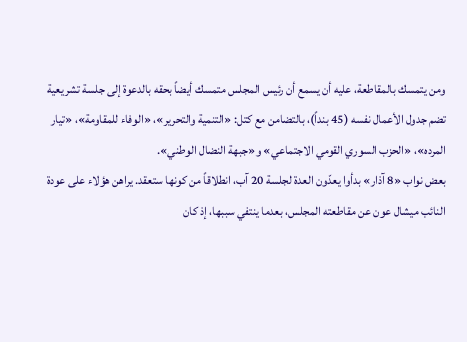ومن يتمسك بالمقاطعة، عليه أن يسمع أن رئيس المجلس متمسك أيضاً بحقه بالدعوة إلى جلسة تشريعية تضم جدول الأعمال نفسه (45 بنداً)، بالتضامن مع كتل: «التنمية والتحرير»، «الوفاء للمقاومة»، «تيار المرده»، «الحزب السوري القومي الاجتماعي» و«جبهة النضال الوطني».
بعض نواب «8 آذار» بدأوا يعدّون العدة لجلسة 20 آب، انطلاقاً من كونها ستعقد. يراهن هؤلاء على عودة النائب ميشال عون عن مقاطعته المجلس، بعدما ينتفي سببها، إذ كان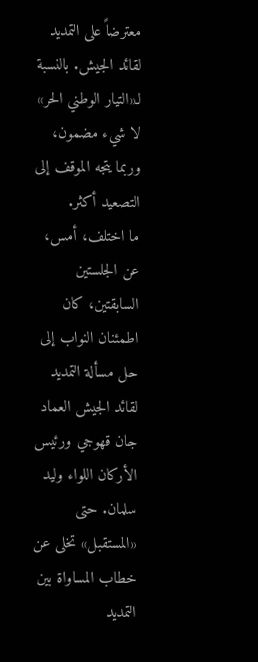معترضاً على التمديد لقائد الجيش. بالنسبة لـ«التيار الوطني الحر» لا شيء مضمون، وربما يتجه الموقف إلى التصعيد أكثر.
ما اختلف، أمس، عن الجلستين السابقتين، كان اطمئنان النواب إلى حل مسألة التمديد لقائد الجيش العماد جان قهوجي ورئيس الأركان اللواء وليد سلمان. حتى «المستقبل» تخلى عن خطاب المساواة بين التمديد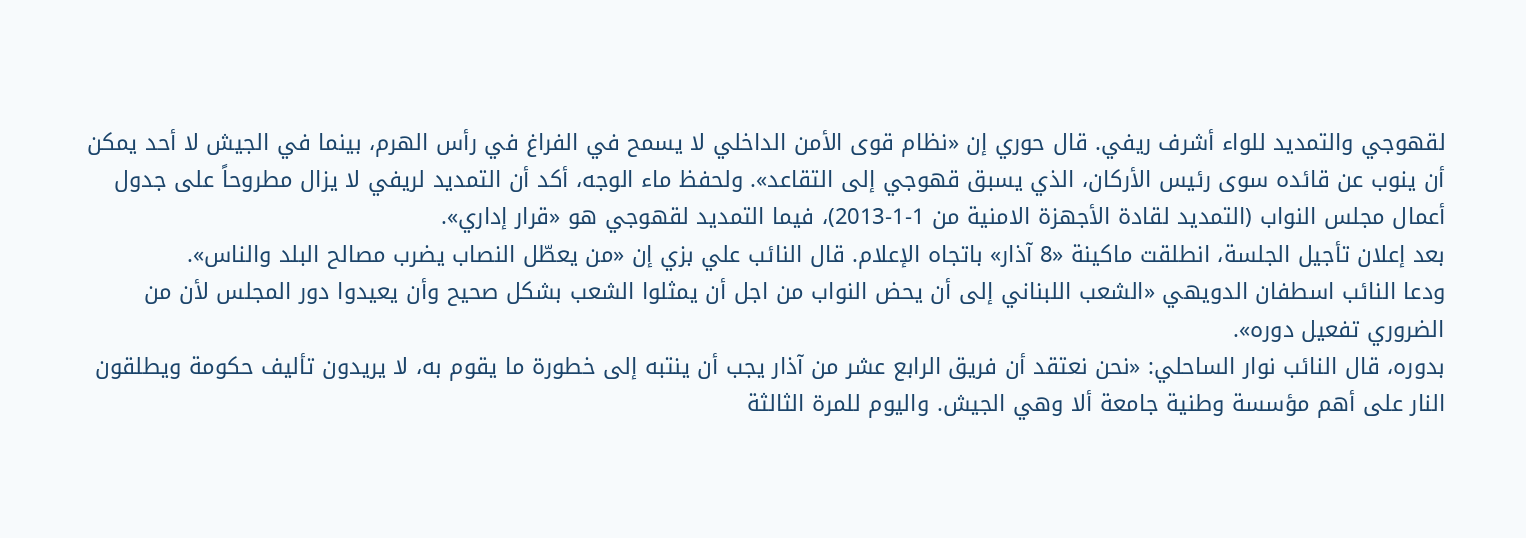لقهوجي والتمديد للواء أشرف ريفي. قال حوري إن «نظام قوى الأمن الداخلي لا يسمح في الفراغ في رأس الهرم، بينما في الجيش لا أحد يمكن أن ينوب عن قائده سوى رئيس الأركان، الذي يسبق قهوجي إلى التقاعد». ولحفظ ماء الوجه، أكد أن التمديد لريفي لا يزال مطروحاً على جدول أعمال مجلس النواب (التمديد لقادة الأجهزة الامنية من 1-1-2013)، فيما التمديد لقهوجي هو «قرار إداري».
بعد إعلان تأجيل الجلسة، انطلقت ماكينة «8 آذار» باتجاه الإعلام. قال النائب علي بزي إن «من يعطّل النصاب يضرب مصالح البلد والناس».
ودعا النائب اسطفان الدويهي «الشعب اللبناني إلى أن يحض النواب من اجل أن يمثلوا الشعب بشكل صحيح وأن يعيدوا دور المجلس لأن من الضروري تفعيل دوره».
بدوره، قال النائب نوار الساحلي: «نحن نعتقد أن فريق الرابع عشر من آذار يجب أن ينتبه إلى خطورة ما يقوم به، لا يريدون تأليف حكومة ويطلقون النار على أهم مؤسسة وطنية جامعة ألا وهي الجيش. واليوم للمرة الثالثة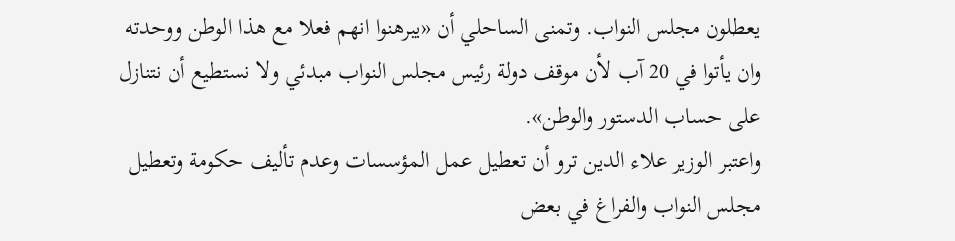يعطلون مجلس النواب. وتمنى الساحلي أن «يبرهنوا انهم فعلا مع هذا الوطن ووحدته وان يأتوا في 20 آب لأن موقف دولة رئيس مجلس النواب مبدئي ولا نستطيع أن نتنازل على حساب الدستور والوطن».
واعتبر الوزير علاء الدين ترو أن تعطيل عمل المؤسسات وعدم تأليف حكومة وتعطيل مجلس النواب والفراغ في بعض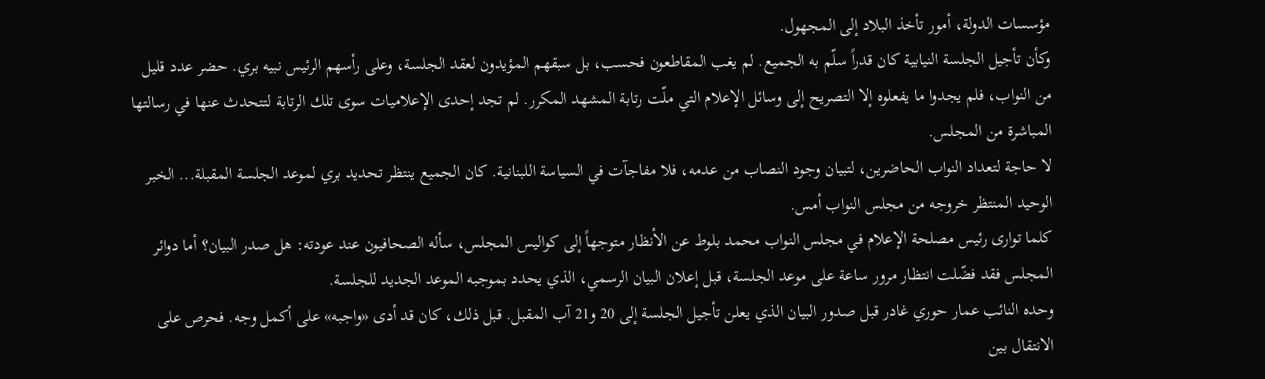مؤسسات الدولة، أمور تأخذ البلاد إلى المجهول.
وكأن تأجيل الجلسة النيابية كان قدراً سلّم به الجميع. لم يغب المقاطعون فحسب، بل سبقهم المؤيدون لعقد الجلسة، وعلى رأسهم الرئيس نبيه بري. حضر عدد قليل من النواب، فلم يجدوا ما يفعلوه إلا التصريح إلى وسائل الإعلام التي ملّت رتابة المشهد المكرر. لم تجد إحدى الإعلاميات سوى تلك الرتابة لتتحدث عنها في رسالتها المباشرة من المجلس.
لا حاجة لتعداد النواب الحاضرين، لتبيان وجود النصاب من عدمه، فلا مفاجآت في السياسة اللبنانية. كان الجميع ينتظر تحديد بري لموعد الجلسة المقبلة... الخبر الوحيد المنتظر خروجه من مجلس النواب أمس.
كلما توارى رئيس مصلحة الإعلام في مجلس النواب محمد بلوط عن الأنظار متوجهاً إلى كواليس المجلس، سأله الصحافيون عند عودته: هل صدر البيان؟ أما دوائر المجلس فقد فضّلت انتظار مرور ساعة على موعد الجلسة، قبل إعلان البيان الرسمي، الذي يحدد بموجبه الموعد الجديد للجلسة.
وحده النائب عمار حوري غادر قبل صدور البيان الذي يعلن تأجيل الجلسة إلى 20 و21 آب المقبل. قبل ذلك، كان قد أدى «واجبه» على أكمل وجه. فحرص على الانتقال بين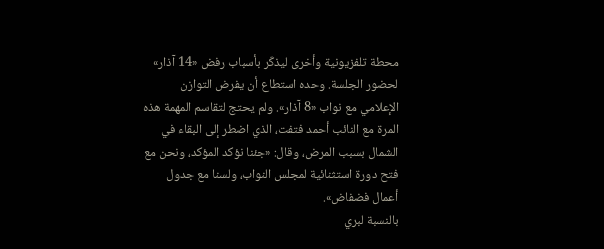محطة تلفزيونية وأخرى ليذكّر بأسباب رفض «14 آذار» لحضور الجلسة. وحده استطاع أن يفرض التوازن الإعلامي مع نواب «8 آذار». ولم يحتج لتقاسم المهمة هذه المرة مع النائب أحمد فتفت، الذي اضطر إلى البقاء في الشمال بسبب المرض، وقال: «جئنا نؤكد المؤكد، ونحن مع فتح دورة استثنائية لمجلس النواب، ولسنا مع جدول أعمال فضفاض».
بالنسبة لبري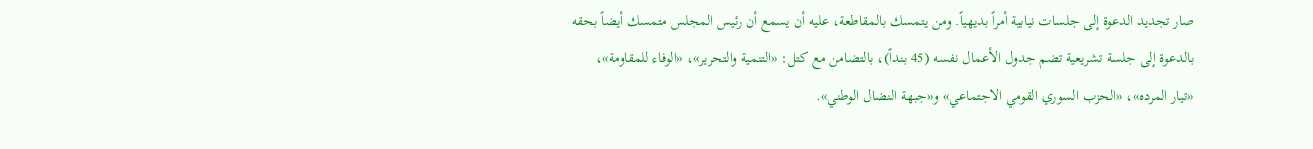صار تجديد الدعوة إلى جلسات نيابية أمراً بديهياً. ومن يتمسك بالمقاطعة، عليه أن يسمع أن رئيس المجلس متمسك أيضاً بحقه بالدعوة إلى جلسة تشريعية تضم جدول الأعمال نفسه (45 بنداً)، بالتضامن مع كتل: «التنمية والتحرير»، «الوفاء للمقاومة»، «تيار المرده»، «الحزب السوري القومي الاجتماعي» و«جبهة النضال الوطني».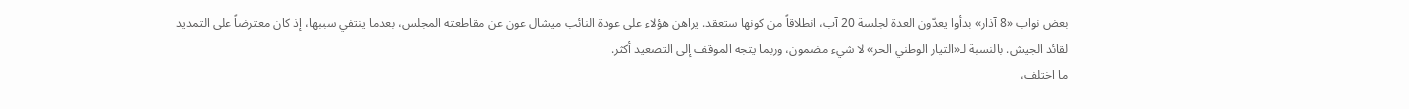بعض نواب «8 آذار» بدأوا يعدّون العدة لجلسة 20 آب، انطلاقاً من كونها ستعقد. يراهن هؤلاء على عودة النائب ميشال عون عن مقاطعته المجلس، بعدما ينتفي سببها، إذ كان معترضاً على التمديد لقائد الجيش. بالنسبة لـ«التيار الوطني الحر» لا شيء مضمون، وربما يتجه الموقف إلى التصعيد أكثر.
ما اختلف،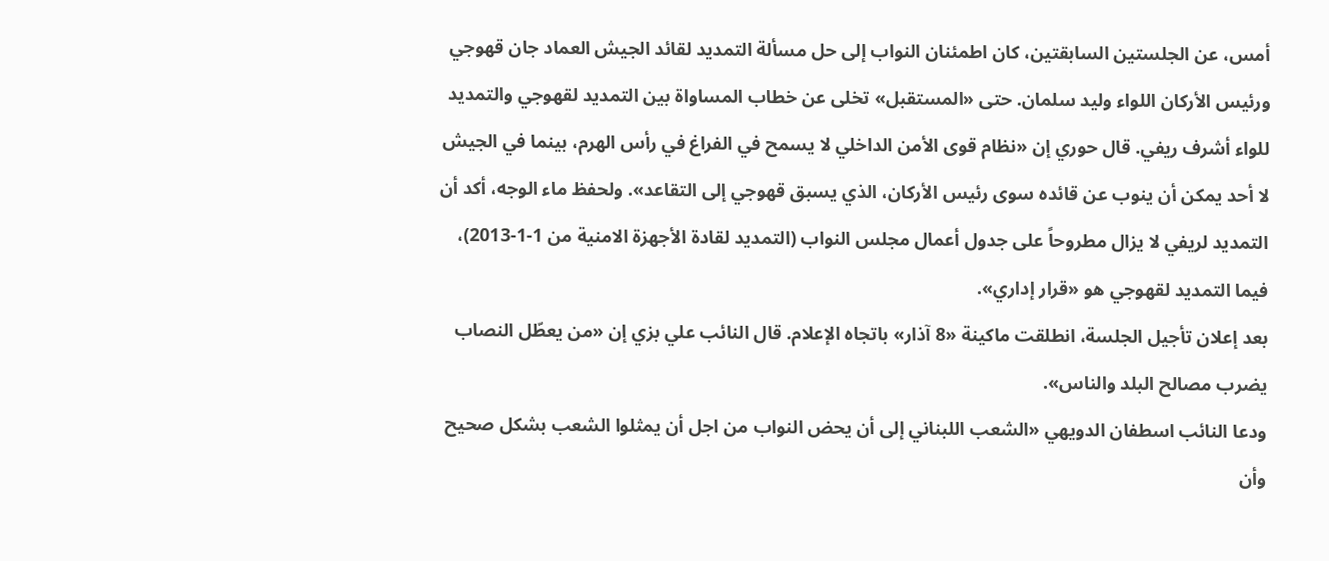أمس، عن الجلستين السابقتين، كان اطمئنان النواب إلى حل مسألة التمديد لقائد الجيش العماد جان قهوجي ورئيس الأركان اللواء وليد سلمان. حتى «المستقبل» تخلى عن خطاب المساواة بين التمديد لقهوجي والتمديد للواء أشرف ريفي. قال حوري إن «نظام قوى الأمن الداخلي لا يسمح في الفراغ في رأس الهرم، بينما في الجيش لا أحد يمكن أن ينوب عن قائده سوى رئيس الأركان، الذي يسبق قهوجي إلى التقاعد». ولحفظ ماء الوجه، أكد أن التمديد لريفي لا يزال مطروحاً على جدول أعمال مجلس النواب (التمديد لقادة الأجهزة الامنية من 1-1-2013)، فيما التمديد لقهوجي هو «قرار إداري».
بعد إعلان تأجيل الجلسة، انطلقت ماكينة «8 آذار» باتجاه الإعلام. قال النائب علي بزي إن «من يعطّل النصاب يضرب مصالح البلد والناس».
ودعا النائب اسطفان الدويهي «الشعب اللبناني إلى أن يحض النواب من اجل أن يمثلوا الشعب بشكل صحيح وأن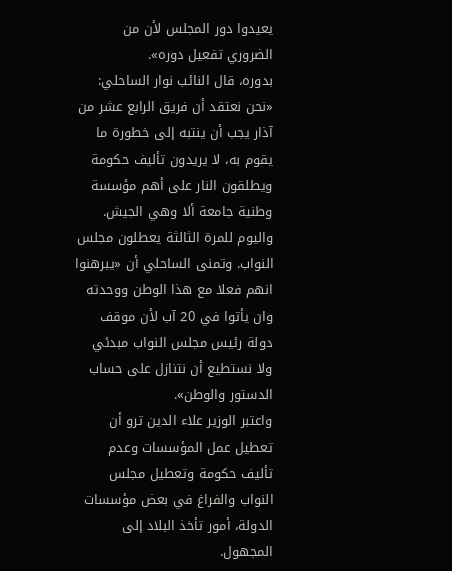يعيدوا دور المجلس لأن من الضروري تفعيل دوره».
بدوره، قال النائب نوار الساحلي: «نحن نعتقد أن فريق الرابع عشر من آذار يجب أن ينتبه إلى خطورة ما يقوم به، لا يريدون تأليف حكومة ويطلقون النار على أهم مؤسسة وطنية جامعة ألا وهي الجيش. واليوم للمرة الثالثة يعطلون مجلس النواب. وتمنى الساحلي أن «يبرهنوا انهم فعلا مع هذا الوطن ووحدته وان يأتوا في 20 آب لأن موقف دولة رئيس مجلس النواب مبدئي ولا نستطيع أن نتنازل على حساب الدستور والوطن».
واعتبر الوزير علاء الدين ترو أن تعطيل عمل المؤسسات وعدم تأليف حكومة وتعطيل مجلس النواب والفراغ في بعض مؤسسات الدولة، أمور تأخذ البلاد إلى المجهول.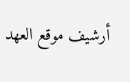أرشيف موقع العهد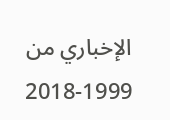الإخباري من 1999-2018